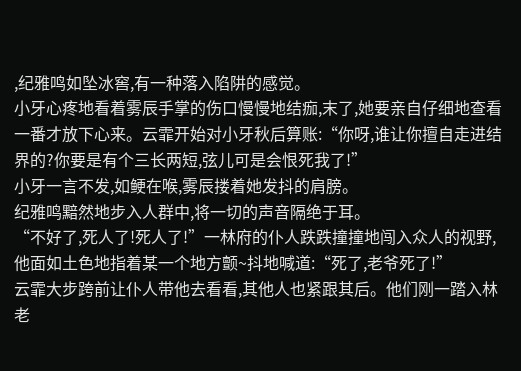,纪雅鸣如坠冰窖,有一种落入陷阱的感觉。
小牙心疼地看着雾辰手掌的伤口慢慢地结痂,末了,她要亲自仔细地查看一番才放下心来。云霏开始对小牙秋后算账:“你呀,谁让你擅自走进结界的?你要是有个三长两短,弦儿可是会恨死我了!”
小牙一言不发,如鲠在喉,雾辰搂着她发抖的肩膀。
纪雅鸣黯然地步入人群中,将一切的声音隔绝于耳。
“不好了,死人了!死人了!”一林府的仆人跌跌撞撞地闯入众人的视野,他面如土色地指着某一个地方颤~抖地喊道:“死了,老爷死了!”
云霏大步跨前让仆人带他去看看,其他人也紧跟其后。他们刚一踏入林老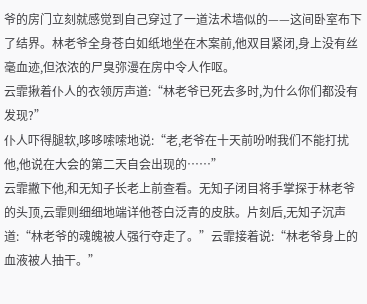爷的房门立刻就感觉到自己穿过了一道法术墙似的——这间卧室布下了结界。林老爷全身苍白如纸地坐在木案前,他双目紧闭,身上没有丝毫血迹,但浓浓的尸臭弥漫在房中令人作呕。
云霏揪着仆人的衣领厉声道:“林老爷已死去多时,为什么你们都没有发现?”
仆人吓得腿软,哆哆嗦嗦地说:“老,老爷在十天前吩咐我们不能打扰他,他说在大会的第二天自会出现的……”
云霏撇下他,和无知子长老上前查看。无知子闭目将手掌探于林老爷的头顶,云霏则细细地端详他苍白泛青的皮肤。片刻后,无知子沉声道:“林老爷的魂魄被人强行夺走了。”云霏接着说:“林老爷身上的血液被人抽干。”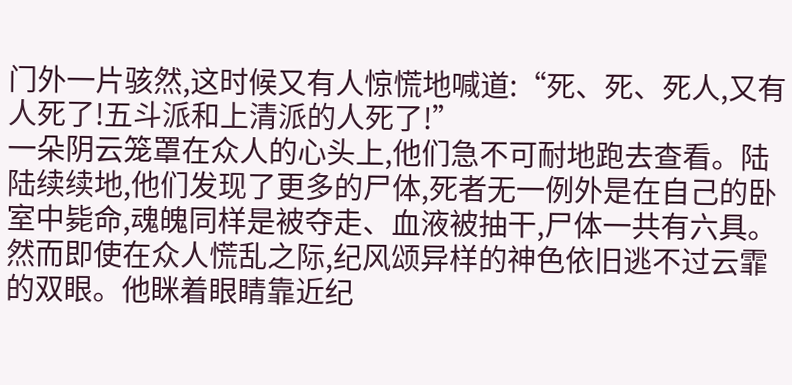门外一片骇然,这时候又有人惊慌地喊道:“死、死、死人,又有人死了!五斗派和上清派的人死了!”
一朵阴云笼罩在众人的心头上,他们急不可耐地跑去查看。陆陆续续地,他们发现了更多的尸体,死者无一例外是在自己的卧室中毙命,魂魄同样是被夺走、血液被抽干,尸体一共有六具。
然而即使在众人慌乱之际,纪风颂异样的神色依旧逃不过云霏的双眼。他眯着眼睛靠近纪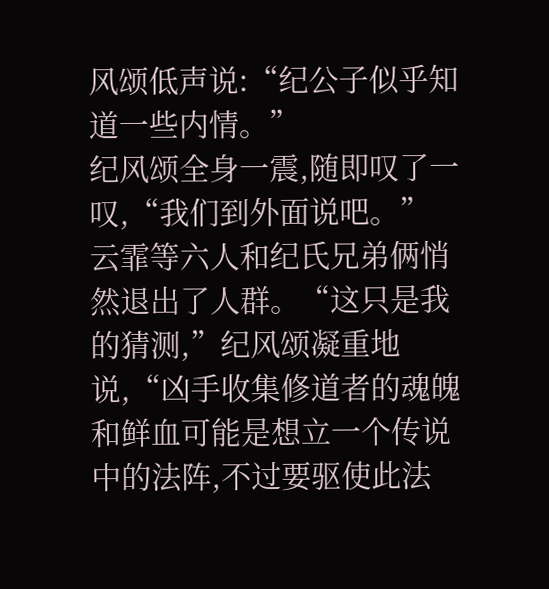风颂低声说:“纪公子似乎知道一些内情。”
纪风颂全身一震,随即叹了一叹,“我们到外面说吧。”
云霏等六人和纪氏兄弟俩悄然退出了人群。“这只是我的猜测,”纪风颂凝重地说,“凶手收集修道者的魂魄和鲜血可能是想立一个传说中的法阵,不过要驱使此法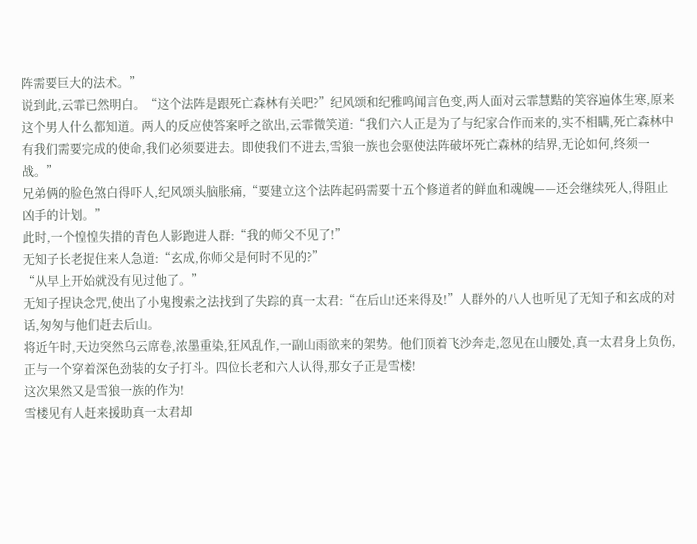阵需要巨大的法术。”
说到此,云霏已然明白。“这个法阵是跟死亡森林有关吧?”纪风颂和纪雅鸣闻言色变,两人面对云霏慧黠的笑容遍体生寒,原来这个男人什么都知道。两人的反应使答案呼之欲出,云霏微笑道:“我们六人正是为了与纪家合作而来的,实不相瞒,死亡森林中有我们需要完成的使命,我们必须要进去。即使我们不进去,雪狼一族也会驱使法阵破坏死亡森林的结界,无论如何,终须一战。”
兄弟俩的脸色煞白得吓人,纪风颂头脑胀痛,“要建立这个法阵起码需要十五个修道者的鲜血和魂魄——还会继续死人,得阻止凶手的计划。”
此时,一个惶惶失措的青色人影跑进人群:“我的师父不见了!”
无知子长老捉住来人急道:“玄成,你师父是何时不见的?”
“从早上开始就没有见过他了。”
无知子捏诀念咒,使出了小鬼搜索之法找到了失踪的真一太君:“在后山!还来得及!”人群外的八人也听见了无知子和玄成的对话,匆匆与他们赶去后山。
将近午时,天边突然乌云席卷,浓墨重染,狂风乱作,一副山雨欲来的架势。他们顶着飞沙奔走,忽见在山腰处,真一太君身上负伤,正与一个穿着深色劲装的女子打斗。四位长老和六人认得,那女子正是雪楼!
这次果然又是雪狼一族的作为!
雪楼见有人赶来援助真一太君却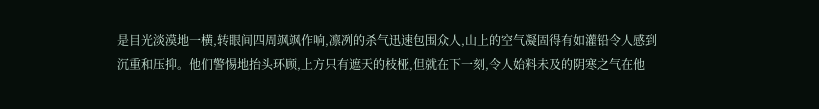是目光淡漠地一横,转眼间四周飒飒作响,凛冽的杀气迅速包围众人,山上的空气凝固得有如灌铅令人感到沉重和压抑。他们警惕地抬头环顾,上方只有遮天的枝桠,但就在下一刻,令人始料未及的阴寒之气在他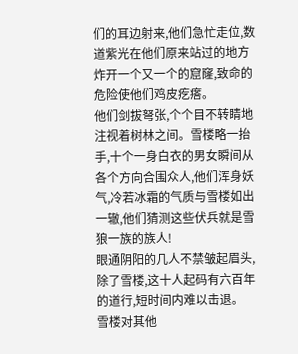们的耳边射来,他们急忙走位,数道紫光在他们原来站过的地方炸开一个又一个的窟窿,致命的危险使他们鸡皮疙瘩。
他们剑拔弩张,个个目不转睛地注视着树林之间。雪楼略一抬手,十个一身白衣的男女瞬间从各个方向合围众人,他们浑身妖气,冷若冰霜的气质与雪楼如出一辙,他们猜测这些伏兵就是雪狼一族的族人!
眼通阴阳的几人不禁皱起眉头,除了雪楼,这十人起码有六百年的道行,短时间内难以击退。
雪楼对其他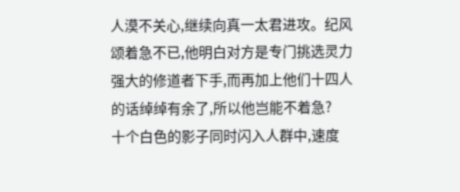人漠不关心,继续向真一太君进攻。纪风颂着急不已,他明白对方是专门挑选灵力强大的修道者下手,而再加上他们十四人的话绰绰有余了,所以他岂能不着急?
十个白色的影子同时闪入人群中,速度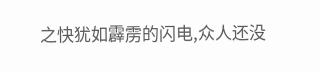之快犹如霹雳的闪电,众人还没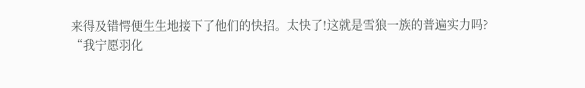来得及错愕便生生地接下了他们的快招。太快了!这就是雪狼一族的普遍实力吗?
“我宁愿羽化